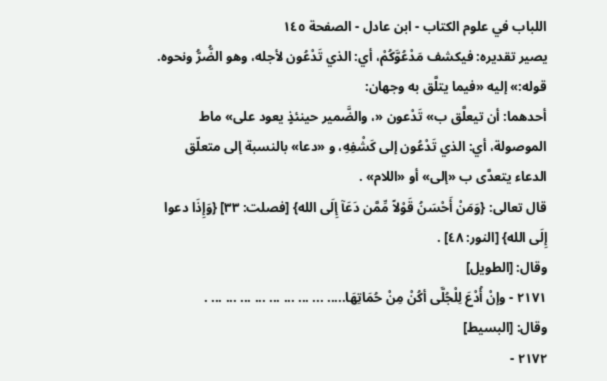اللباب في علوم الكتاب - ابن عادل - الصفحة ١٤٥
يصير تقديره: فيكشف مَدْعُوَّكُمْ، أي: الذي تَدْعُون لأجله، وهو الضُّرُّ ونحوه.
قوله:» إليه «فيما يتلَّق به وجهان:
أحدهما: أن تيعلَّق ب» تَدْعون «، والضَّمير حينئذٍ يعود على» ماط الموصولة، أي: الذي تَدْعُون إلى كَشْفِهِ، و «دعا» بالنسبة إلى متعلّق الدعاء يتعدَّى ب «إلى» أو «اللام» .
قال تعالى: {وَمَنْ أَحْسَنُ قَوْلاً مِّمَّن دَعَآ إِلَى الله} [فصلت: ٣٣] {وَإِذَا دعوا إِلَى الله} [النور: ٤٨] .
وقال: [الطويل]
٢١٧١ - وإنْ أُدْعَ لِلْجُلَّى أكُنْ مِنْ حُمَاتِهَا..... ... ... ... ... ... ... ... ... .
وقال: [البسيط]
٢١٧٢ -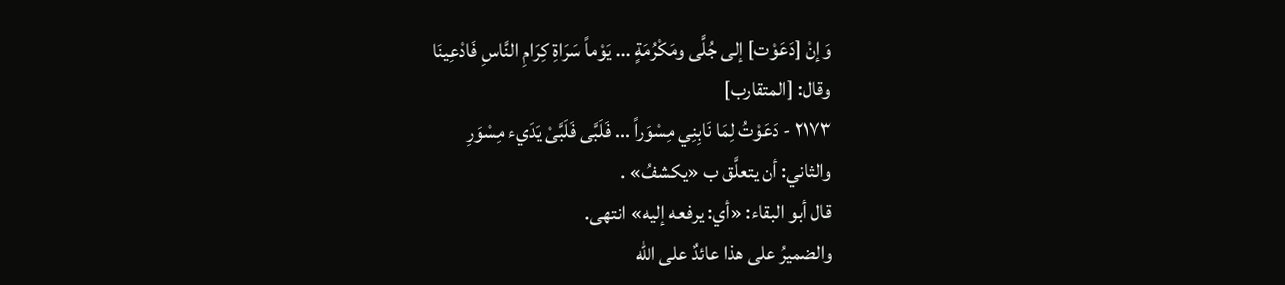وَإنْ [دَعَوْت] إلى جُلَّى ومَكْرُمَةٍ ... يَوْماً سَرَاةِ كِرَامِ النَّاسِ فَادْعِينَا
وقال: [المتقارب]
٢١٧٣ - دَعَوْتُ لِمَا نَابِنِي مِسْوَراً ... فَلَبَّى فَلَبَّىْ يَدَيء مِسْوَرِ
والثاني: أن يتعلَّق ب «يكشفُ» .
قال أبو البقاء: «أي: يرفعه إليه» انتهى.
والضميرُ على هذا عائدٌ على الله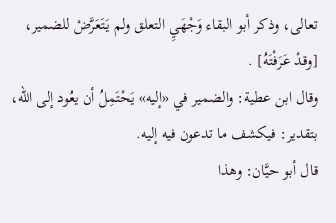تعالى، وذكر أبو البقاء وَجْهَيِ التعلق ولم يَتَعَرَّضْ للضمير، [وقدْ عَرَفْتَهُ] .
وقال ابن عطية: والضمير في «إليه» يَحْتَمِلُ أن يعُود إلى الله، بتقدير: فيكشف ما تدعون فيه إليه.
قال أبو حيَّان: وهذا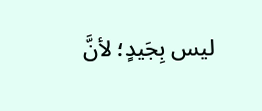ليس بِجَيدٍ؛ لأنَّ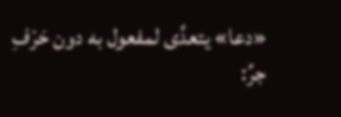«دعا» يتعدَّى لمفعول به دون حَرْفِ جرِّ: